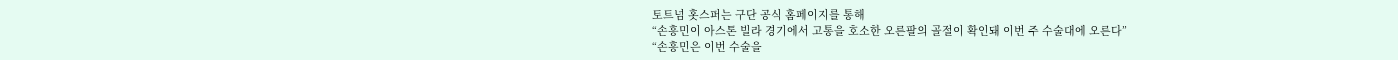토트넘 홋스퍼는 구단 공식 홈페이지를 통해
“손흥민이 아스톤 빌라 경기에서 고통을 호소한 오른팔의 골절이 확인돼 이번 주 수술대에 오른다”
“손흥민은 이번 수술을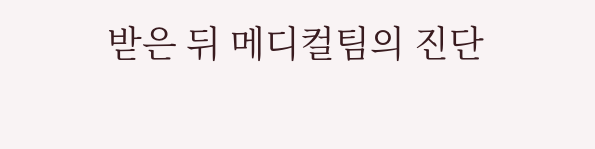받은 뒤 메디컬팀의 진단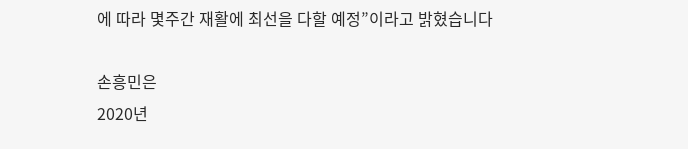에 따라 몇주간 재활에 최선을 다할 예정”이라고 밝혔습니다

손흥민은
2020년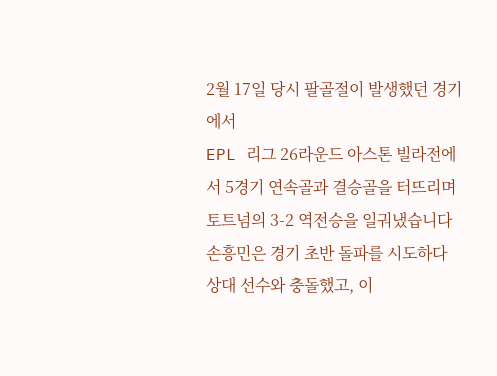2월 17일 당시 팔골절이 발생했던 경기에서
EPL 리그 26라운드 아스톤 빌라전에서 5경기 연속골과 결승골을 터뜨리며 토트넘의 3-2 역전승을 일궈냈습니다
손흥민은 경기 초반 돌파를 시도하다 상대 선수와 충돌했고, 이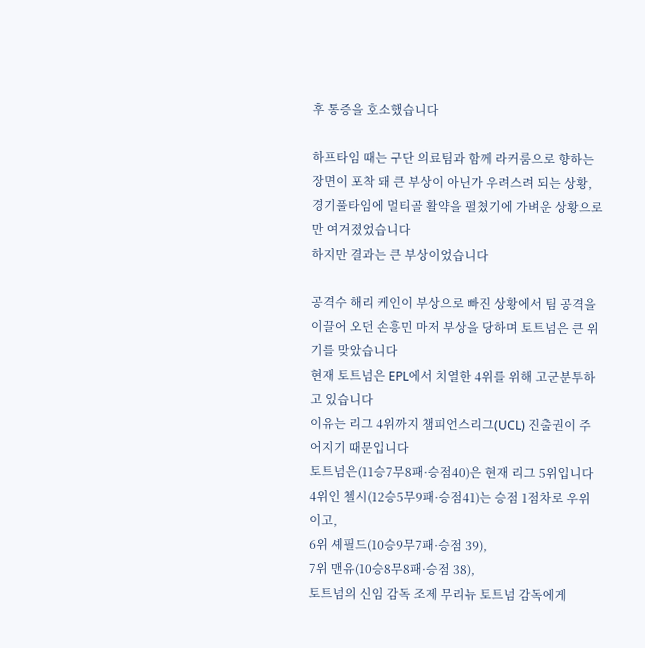후 통증을 호소했습니다

하프타임 때는 구단 의료팀과 함께 라커룸으로 향하는 장면이 포착 돼 큰 부상이 아닌가 우려스려 되는 상황,
경기풀타임에 멀티골 활약을 펼쳤기에 가벼운 상황으로만 여겨졌었습니다
하지만 결과는 큰 부상이었습니다

공격수 해리 케인이 부상으로 빠진 상황에서 팀 공격을 이끌어 오던 손흥민 마저 부상을 당하며 토트넘은 큰 위기를 맞았습니다
현재 토트넘은 EPL에서 치열한 4위를 위해 고군분투하고 있습니다
이유는 리그 4위까지 챔피언스리그(UCL) 진출권이 주어지기 때문입니다
토트넘은(11승7무8패·승점40)은 현재 리그 5위입니다
4위인 첼시(12승5무9패·승점41)는 승점 1점차로 우위이고,
6위 셰필드(10승9무7패·승점 39),
7위 맨유(10승8무8패·승점 38),
토트넘의 신임 감독 조제 무리뉴 토트넘 감독에게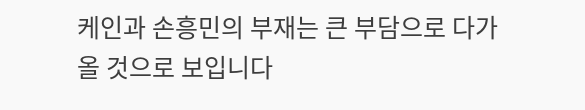케인과 손흥민의 부재는 큰 부담으로 다가올 것으로 보입니다